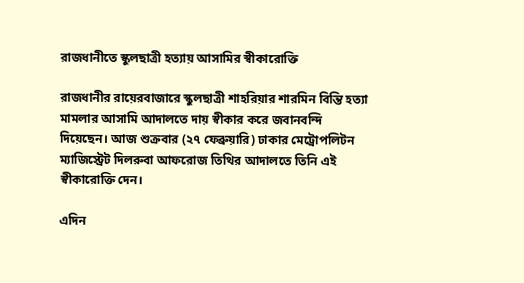রাজধানীতে স্কুলছাত্রী হত্যায় আসামির স্বীকারোক্তি

রাজধানীর রায়েরবাজারে স্কুলছাত্রী শাহরিয়ার শারমিন বিন্তি হত্যা মামলার আসামি আদালতে দায় স্বীকার করে জবানবন্দি দিয়েছেন। আজ শুক্রবার (২৭ ফেব্রুয়ারি) ঢাকার মেট্রোপলিটন ম্যাজিস্ট্রেট দিলরুবা আফরোজ তিথির আদালতে তিনি এই স্বীকারোক্তি দেন।

এদিন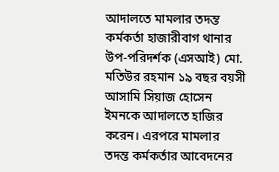আদালতে মামলার তদন্ত কর্মকর্তা হাজারীবাগ থানার উপ-পরিদর্শক (এসআই) মো. মতিউর রহমান ১৯ বছর বয়সী আসামি সিয়াজ হোসেন ইমনকে আদালতে হাজির করেন। এরপরে মামলার তদন্ত কর্মকর্তার আবেদনের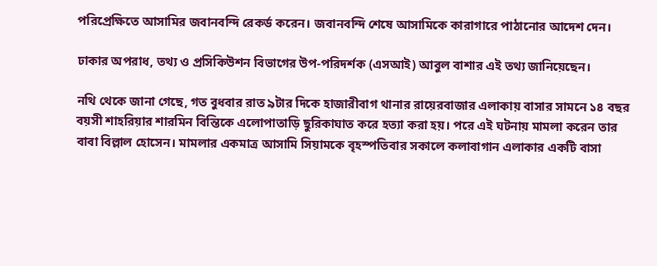পরিপ্রেক্ষিতে আসামির জবানবন্দি রেকর্ড করেন। জবানবন্দি শেষে আসামিকে কারাগারে পাঠানোর আদেশ দেন।

ঢাকার অপরাধ, তথ্য ও প্রসিকিউশন বিভাগের উপ-পরিদর্শক (এসআই) আবুল বাশার এই তথ্য জানিয়েছেন।

নথি থেকে জানা গেছে, গত বুধবার রাত ৯টার দিকে হাজারীবাগ থানার রায়েরবাজার এলাকায় বাসার সামনে ১৪ বছর বয়সী শাহরিয়ার শারমিন বিন্তিকে এলোপাতাড়ি ছুরিকাঘাত করে হত্যা করা হয়। পরে এই ঘটনায় মামলা করেন তার বাবা বিল্লাল হোসেন। মামলার একমাত্র আসামি সিয়ামকে বৃহস্পতিবার সকালে কলাবাগান এলাকার একটি বাসা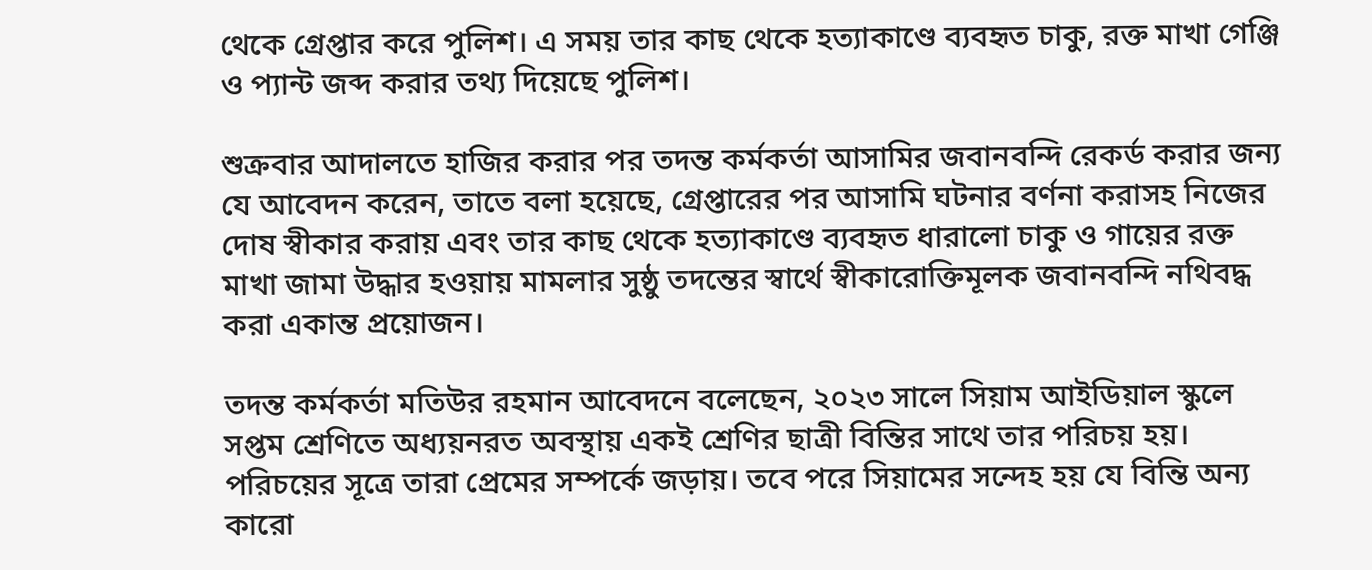থেকে গ্রেপ্তার করে পুলিশ। এ সময় তার কাছ থেকে হত্যাকাণ্ডে ব্যবহৃত চাকু, রক্ত মাখা গেঞ্জি ও প্যান্ট জব্দ করার তথ্য দিয়েছে পুলিশ।

শুক্রবার আদালতে হাজির করার পর তদন্ত কর্মকর্তা আসামির জবানবন্দি রেকর্ড করার জন্য যে আবেদন করেন, তাতে বলা হয়েছে, গ্রেপ্তারের পর আসামি ঘটনার বর্ণনা করাসহ নিজের দোষ স্বীকার করায় এবং তার কাছ থেকে হত্যাকাণ্ডে ব্যবহৃত ধারালো চাকু ও গায়ের রক্ত মাখা জামা উদ্ধার হওয়ায় মামলার সুষ্ঠু তদন্তের স্বার্থে স্বীকারোক্তিমূলক জবানবন্দি নথিবদ্ধ করা একান্ত প্রয়োজন।

তদন্ত কর্মকর্তা মতিউর রহমান আবেদনে বলেছেন, ২০২৩ সালে সিয়াম আইডিয়াল স্কুলে সপ্তম শ্রেণিতে অধ্যয়নরত অবস্থায় একই শ্রেণির ছাত্রী বিন্তির সাথে তার পরিচয় হয়। পরিচয়ের সূত্রে তারা প্রেমের সম্পর্কে জড়ায়। তবে পরে সিয়ামের সন্দেহ হয় যে বিন্তি অন্য কারো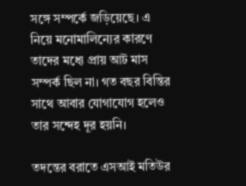সঙ্গে সম্পর্কে জড়িয়েছে। এ নিয়ে মনোমালিন্যের কারণে তাদের মধ্যে প্রায় আট মাস সম্পর্ক ছিল না। গত বছর বিন্তির সাথে আবার যোগাযোগ হলেও তার সন্দেহ দূর হয়নি।

তদন্তের বরাতে এসআই মতিউর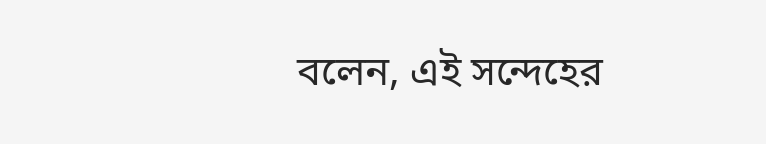বলেন, এই সন্দেহের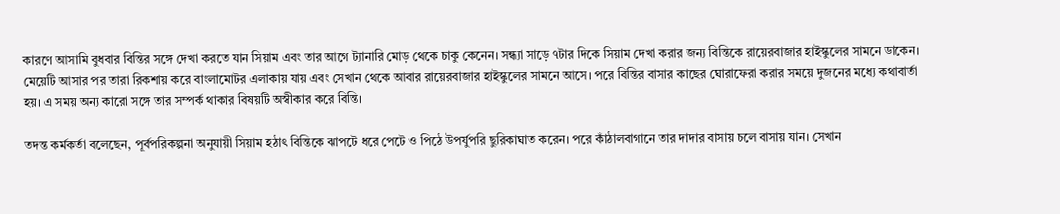কারণে আসামি বুধবার বিন্তির সঙ্গে দেখা করতে যান সিয়াম এবং তার আগে ট্যানারি মোড় থেকে চাকু কেনেন। সন্ধ্যা সাড়ে ৭টার দিকে সিয়াম দেখা করার জন্য বিন্তিকে রায়েরবাজার হাইস্কুলের সামনে ডাকেন। মেয়েটি আসার পর তারা রিকশায় করে বাংলামোটর এলাকায় যায় এবং সেখান থেকে আবার রায়েরবাজার হাইস্কুলের সামনে আসে। পরে বিন্তির বাসার কাছের ঘোরাফেরা করার সময়ে দুজনের মধ্যে কথাবার্তা হয়। এ সময় অন্য কারো সঙ্গে তার সম্পর্ক থাকার বিষয়টি অস্বীকার করে বিন্তি।

তদন্ত কর্মকর্তা বলেছেন, পূর্বপরিকল্পনা অনুযায়ী সিয়াম হঠাৎ বিন্তিকে ঝাপটে ধরে পেটে ও পিঠে উপর্যুপরি ছুরিকাঘাত করেন। পরে কাঁঠালবাগানে তার দাদার বাসায় চলে বাসায় যান। সেখান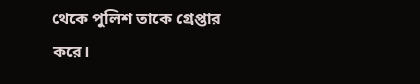থেকে পুলিশ তাকে গ্রেপ্তার করে।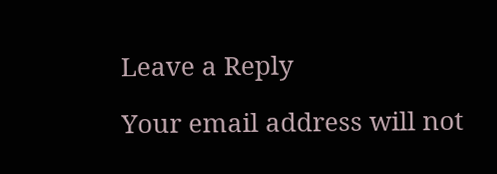Leave a Reply

Your email address will not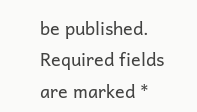be published. Required fields are marked *